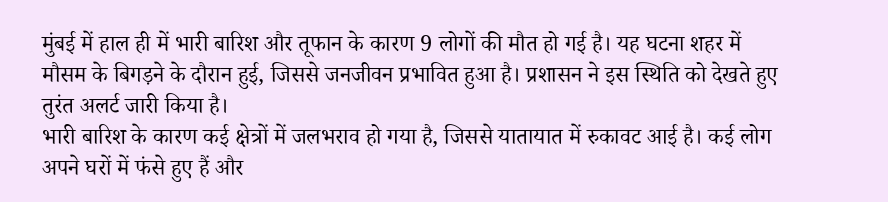मुंबई में हाल ही में भारी बारिश और तूफान के कारण 9 लोगों की मौत हो गई है। यह घटना शहर में मौसम के बिगड़ने के दौरान हुई, जिससे जनजीवन प्रभावित हुआ है। प्रशासन ने इस स्थिति को देखते हुए तुरंत अलर्ट जारी किया है।
भारी बारिश के कारण कई क्षेत्रों में जलभराव हो गया है, जिससे यातायात में रुकावट आई है। कई लोग अपने घरों में फंसे हुए हैं और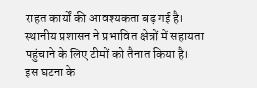राहत कार्यों की आवश्यकता बढ़ गई है। स्थानीय प्रशासन ने प्रभावित क्षेत्रों में सहायता पहुंचाने के लिए टीमों को तैनात किया है।
इस घटना के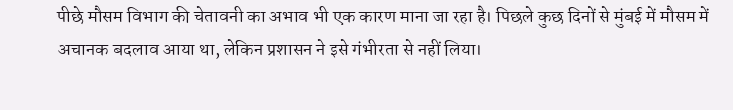पीछे मौसम विभाग की चेतावनी का अभाव भी एक कारण माना जा रहा है। पिछले कुछ दिनों से मुंबई में मौसम में अचानक बदलाव आया था, लेकिन प्रशासन ने इसे गंभीरता से नहीं लिया।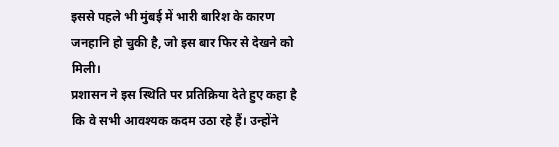इससे पहले भी मुंबई में भारी बारिश के कारण जनहानि हो चुकी है, जो इस बार फिर से देखने को मिली।
प्रशासन ने इस स्थिति पर प्रतिक्रिया देते हुए कहा है कि वे सभी आवश्यक कदम उठा रहे हैं। उन्होंने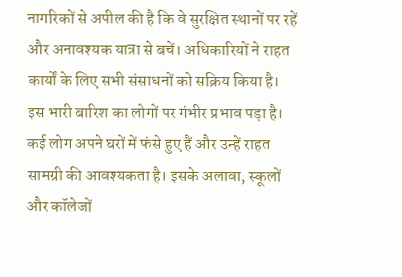नागरिकों से अपील की है कि वे सुरक्षित स्थानों पर रहें और अनावश्यक यात्रा से बचें। अधिकारियों ने राहत कार्यों के लिए सभी संसाधनों को सक्रिय किया है।
इस भारी बारिश का लोगों पर गंभीर प्रभाव पड़ा है। कई लोग अपने घरों में फंसे हुए हैं और उन्हें राहत सामग्री की आवश्यकता है। इसके अलावा, स्कूलों और कॉलेजों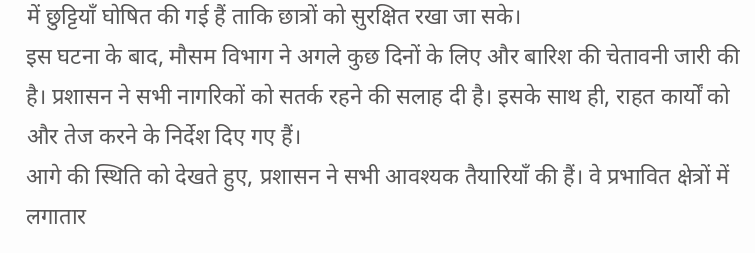में छुट्टियाँ घोषित की गई हैं ताकि छात्रों को सुरक्षित रखा जा सके।
इस घटना के बाद, मौसम विभाग ने अगले कुछ दिनों के लिए और बारिश की चेतावनी जारी की है। प्रशासन ने सभी नागरिकों को सतर्क रहने की सलाह दी है। इसके साथ ही, राहत कार्यों को और तेज करने के निर्देश दिए गए हैं।
आगे की स्थिति को देखते हुए, प्रशासन ने सभी आवश्यक तैयारियाँ की हैं। वे प्रभावित क्षेत्रों में लगातार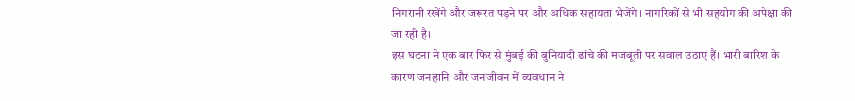निगरानी रखेंगे और जरूरत पड़ने पर और अधिक सहायता भेजेंगे। नागरिकों से भी सहयोग की अपेक्षा की जा रही है।
इस घटना ने एक बार फिर से मुंबई की बुनियादी ढांचे की मजबूती पर सवाल उठाए हैं। भारी बारिश के कारण जनहानि और जनजीवन में व्यवधान ने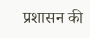प्रशासन की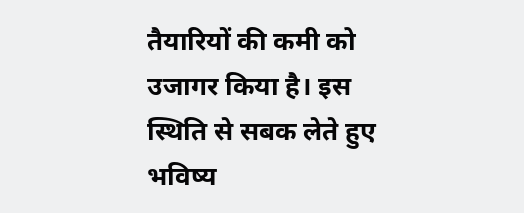तैयारियों की कमी को उजागर किया है। इस स्थिति से सबक लेते हुए भविष्य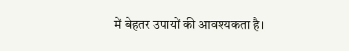में बेहतर उपायों की आवश्यकता है।